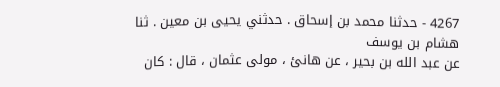4267 - حدثنا محمد بن إسحاق . حدثني يحيى بن معين . ثنا هشام بن يوسف
عن عبد الله بن بحير ، عن هانئ ، مولى عثمان ، قال : كان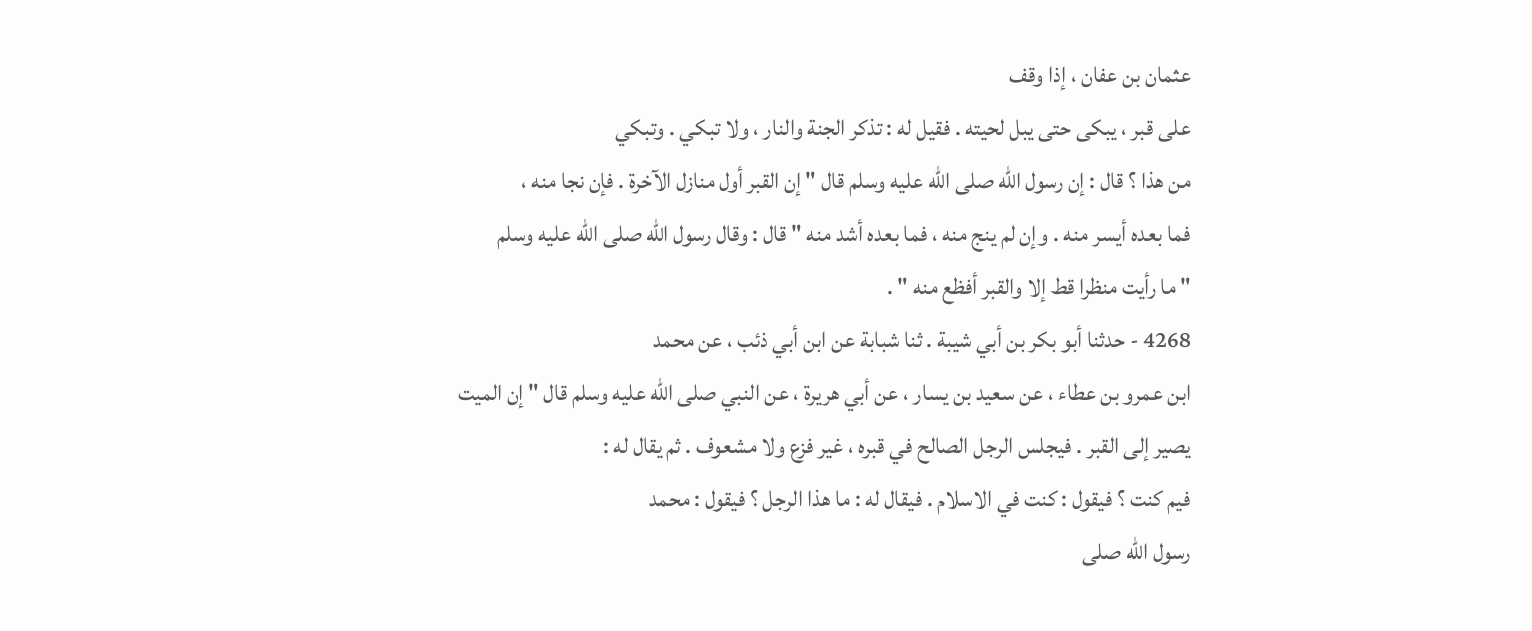عثمان بن عفان ، إذا وقف
على قبر ، يبكى حتى يبل لحيته . فقيل له : تذكر الجنة والنار ، ولا تبكي . وتبكي
من هذا ؟ قال : إن رسول الله صلى الله عليه وسلم قال " إن القبر أول منازل الآخرة . فإن نجا منه ،
فما بعده أيسر منه . وإن لم ينج منه ، فما بعده أشد منه " قال : وقال رسول الله صلى الله عليه وسلم
" ما رأيت منظرا قط إلا والقبر أفظع منه " .
4268 - حدثنا أبو بكر بن أبي شيبة . ثنا شبابة عن ابن أبي ذئب ، عن محمد
ابن عمرو بن عطاء ، عن سعيد بن يسار ، عن أبي هريرة ، عن النبي صلى الله عليه وسلم قال " إن الميت
يصير إلى القبر . فيجلس الرجل الصالح في قبره ، غير فزع ولا مشعوف . ثم يقال له :
فيم كنت ؟ فيقول : كنت في الاسلام . فيقال له : ما هذا الرجل ؟ فيقول : محمد
رسول الله صلى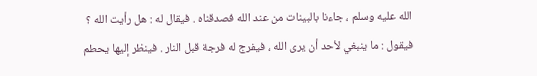الله عليه وسلم ، جاءنا بالبينات من عند الله فصدقناه . فيقال له : هل رأيت الله ؟
فيقول : ما ينبغي لأحد أن يرى الله ، فيفرج له فرجة قبل النار . فينظر إليها يحطم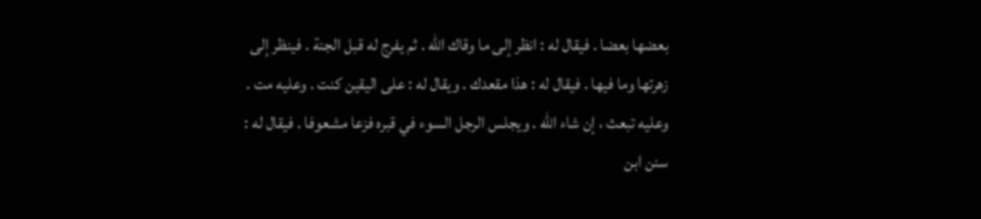بعضها بعضا . فيقال له : انظر إلى ما وقاك الله . ثم يفرج له قبل الجنة . فينظر إلى
زهرتها وما فيها . فيقال له : هذا مقعدك . ويقال له : على اليقين كنت . وعليه مت .
وعليه تبعث ، إن شاء الله . ويجلس الرجل السوء في قبره فزعا مشعوفا . فيقال له :
سنن ابن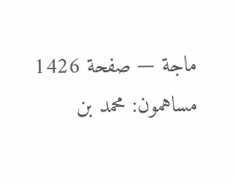ماجة — صفحة 1426
مساهمون: محمد بن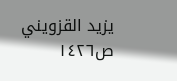يزيد القزويني
ص١٤٢٦